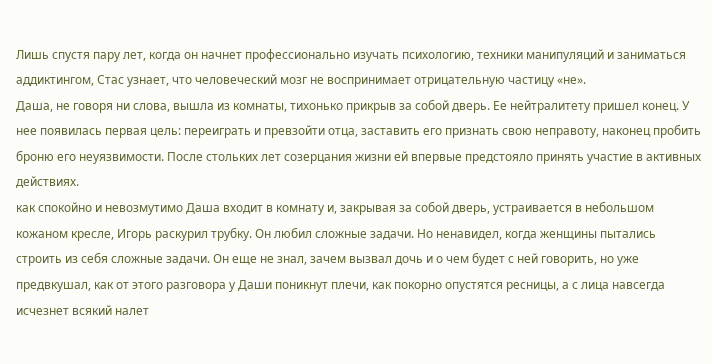Лишь спустя пару лет, когда он начнет профессионально изучать психологию, техники манипуляций и заниматься аддиктингом, Стас узнает, что человеческий мозг не воспринимает отрицательную частицу «не».
Даша, не говоря ни слова, вышла из комнаты, тихонько прикрыв за собой дверь. Ее нейтралитету пришел конец. У нее появилась первая цель: переиграть и превзойти отца, заставить его признать свою неправоту, наконец пробить броню его неуязвимости. После стольких лет созерцания жизни ей впервые предстояло принять участие в активных действиях.
как спокойно и невозмутимо Даша входит в комнату и, закрывая за собой дверь, устраивается в небольшом кожаном кресле, Игорь раскурил трубку. Он любил сложные задачи. Но ненавидел, когда женщины пытались строить из себя сложные задачи. Он еще не знал, зачем вызвал дочь и о чем будет с ней говорить, но уже предвкушал, как от этого разговора у Даши поникнут плечи, как покорно опустятся ресницы, а с лица навсегда исчезнет всякий налет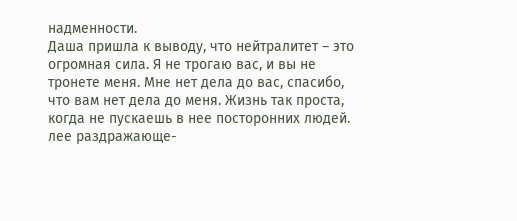надменности.
Даша пришла к выводу, что нейтралитет – это огромная сила. Я не трогаю вас, и вы не тронете меня. Мне нет дела до вас, спасибо, что вам нет дела до меня. Жизнь так проста, когда не пускаешь в нее посторонних людей.
лее раздражающе-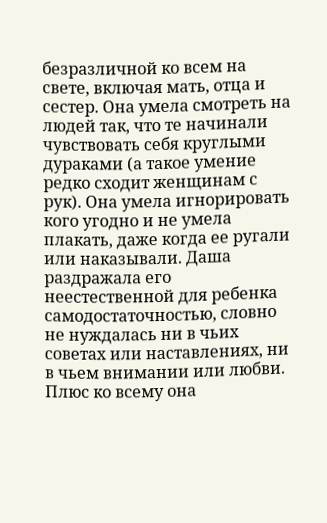безразличной ко всем на свете, включая мать, отца и сестер. Она умела смотреть на людей так, что те начинали чувствовать себя круглыми дураками (а такое умение редко сходит женщинам с рук). Она умела игнорировать кого угодно и не умела плакать, даже когда ее ругали или наказывали. Даша раздражала его неестественной для ребенка самодостаточностью, словно не нуждалась ни в чьих советах или наставлениях, ни в чьем внимании или любви. Плюс ко всему она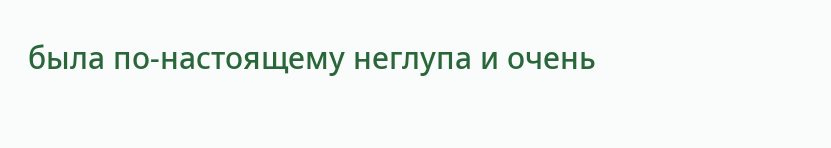была по-настоящему неглупа и очень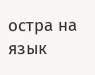остра на язык